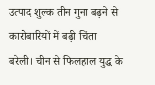उत्पाद शुल्क तीन गुना बढ़ने से कारोबारियों में बढ़ी चिंता
बरेली। चीन से फिलहाल युद्ध के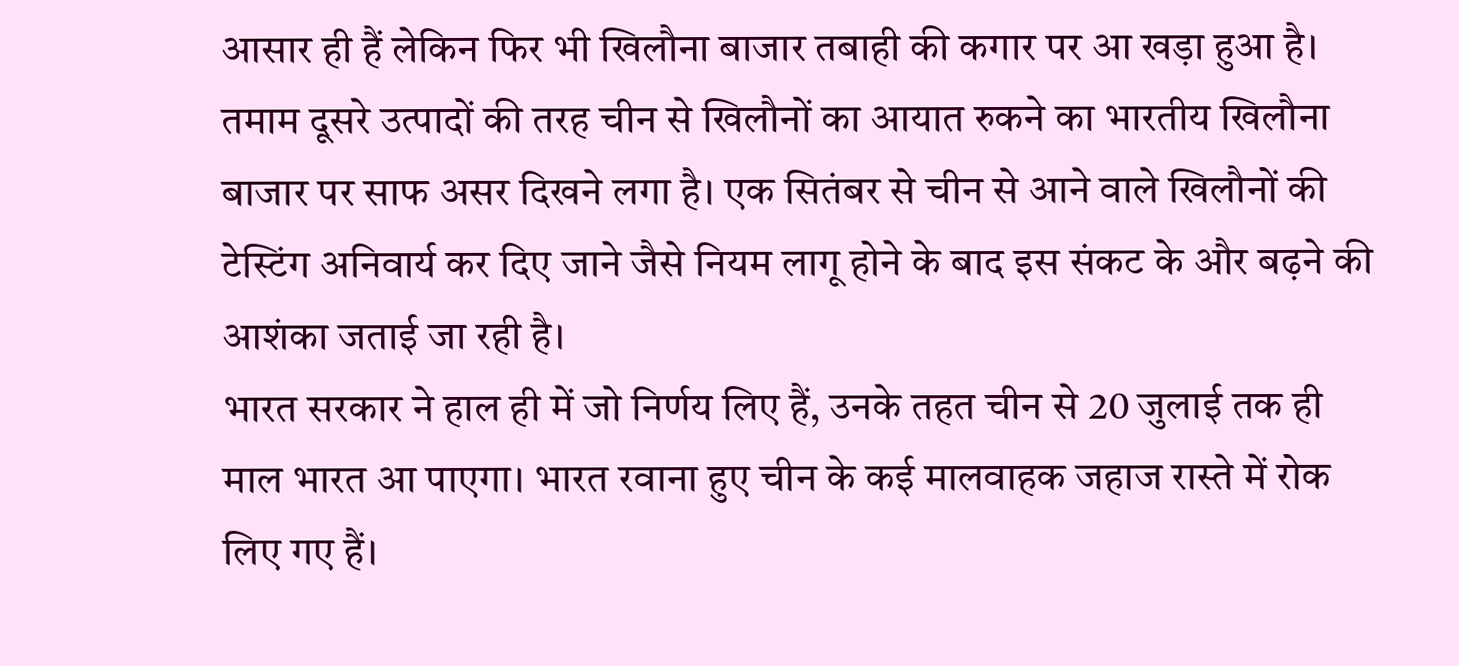आसार ही हैं लेकिन फिर भी खिलौना बाजार तबाही की कगार पर आ खड़ा हुआ है। तमाम दूसरे उत्पादों की तरह चीन से खिलौनों का आयात रुकने का भारतीय खिलौना बाजार पर साफ असर दिखने लगा है। एक सितंबर से चीन से आने वाले खिलौनों की टेस्टिंग अनिवार्य कर दिए जाने जैसे नियम लागू होने के बाद इस संकट के और बढ़ने की आशंका जताई जा रही है।
भारत सरकार ने हाल ही में जो निर्णय लिए हैं, उनके तहत चीन से 20 जुलाई तक ही माल भारत आ पाएगा। भारत रवाना हुए चीन के कई मालवाहक जहाज रास्ते में रोक लिए गए हैं।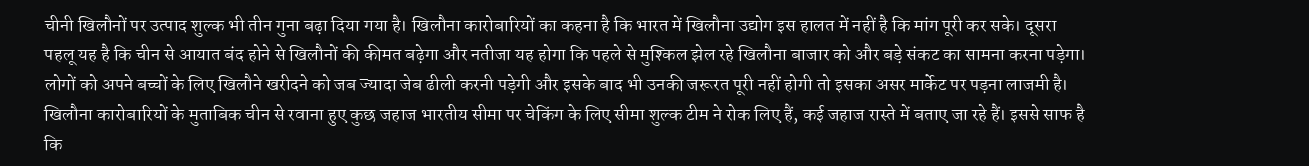चीनी खिलौनों पर उत्पाद शुल्क भी तीन गुना बढ़ा दिया गया है। खिलौना कारोबारियों का कहना है कि भारत में खिलौना उद्योग इस हालत में नहीं है कि मांग पूरी कर सके। दूसरा पहलू यह है कि चीन से आयात बंद होने से खिलौनों की कीमत बढ़ेगा और नतीजा यह होगा कि पहले से मुश्किल झेल रहे खिलौना बाजार को और बड़े संकट का सामना करना पड़ेगा। लोगों को अपने बच्चों के लिए खिलौने खरीदने को जब ज्यादा जेब ढीली करनी पड़ेगी और इसके बाद भी उनकी जरूरत पूरी नहीं होगी तो इसका असर मार्केट पर पड़ना लाजमी है।
खिलौना कारोबारियों के मुताबिक चीन से रवाना हुए कुछ जहाज भारतीय सीमा पर चेकिंग के लिए सीमा शुल्क टीम ने रोक लिए हैं, कई जहाज रास्ते में बताए जा रहे हैं। इससे साफ है कि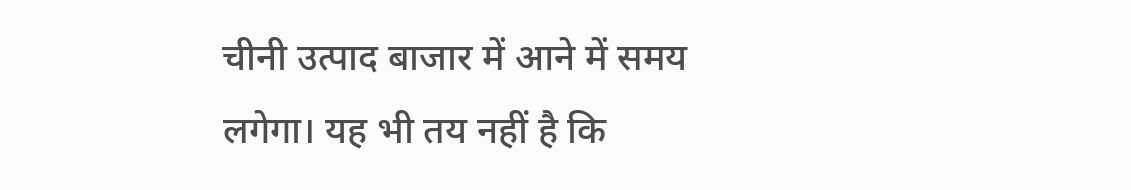चीनी उत्पाद बाजार में आने में समय लगेगा। यह भी तय नहीं है कि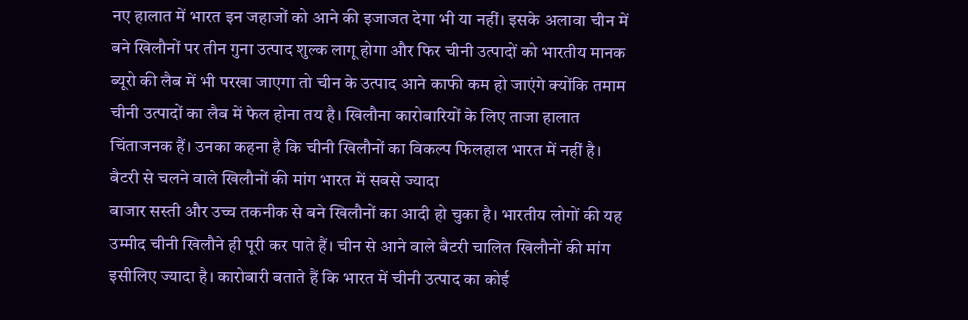नए हालात में भारत इन जहाजों को आने की इजाजत देगा भी या नहीं। इसके अलावा चीन में बने खिलौनों पर तीन गुना उत्पाद शुल्क लागू होगा और फिर चीनी उत्पादों को भारतीय मानक ब्यूरो की लैब में भी परखा जाएगा तो चीन के उत्पाद आने काफी कम हो जाएंगे क्योंकि तमाम चीनी उत्पादों का लैब में फेल होना तय है। खिलौना कारोबारियों के लिए ताजा हालात चिंताजनक हैं। उनका कहना है कि चीनी खिलौनों का विकल्प फिलहाल भारत में नहीं है।
बैटरी से चलने वाले खिलौनों की मांग भारत में सबसे ज्यादा
बाजार सस्ती और उच्च तकनीक से बने खिलौनों का आदी हो चुका है। भारतीय लोगों की यह उम्मीद चीनी खिलौने ही पूरी कर पाते हैं। चीन से आने वाले बैटरी चालित खिलौनों की मांग इसीलिए ज्यादा है। कारोबारी बताते हैं कि भारत में चीनी उत्पाद का कोई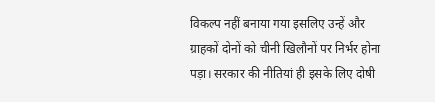विकल्प नहीं बनाया गया इसलिए उन्हें और ग्राहकों दोनों को चीनी खिलौनों पर निर्भर होना पड़ा। सरकार की नीतियां ही इसके लिए दोषी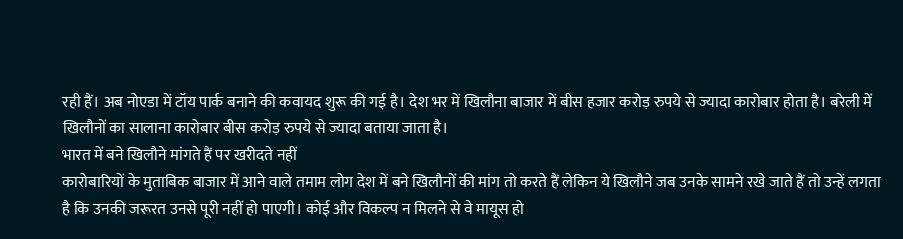रही हैं। अब नोएडा में टॉय पार्क बनाने की कवायद शुरू की गई है। देश भर में खिलौना बाजार में बीस हजार करोड़ रुपये से ज्यादा कारोबार होता है। बरेली में खिलौनों का सालाना कारोबार बीस करोड़ रुपये से ज्यादा बताया जाता है।
भारत में बने खिलौने मांगते हैं पर खरीदते नहीं
कारोबारियों के मुताबिक बाजार में आने वाले तमाम लोग देश में बने खिलौनों की मांग तो करते हैं लेकिन ये खिलौने जब उनके सामने रखे जाते हैं तो उन्हें लगता है कि उनकी जरूरत उनसे पूरी नहीं हो पाएगी। कोई और विकल्प न मिलने से वे मायूस हो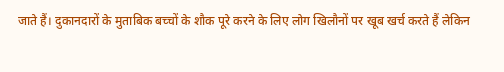जाते हैं। दुकानदारों के मुताबिक बच्चों के शौक पूरे करने के लिए लोग खिलौनों पर खूब खर्च करते हैं लेकिन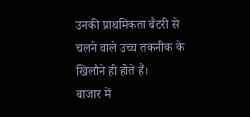उनकी प्राथमिकता बैटरी से चलने वाले उच्च तकनीक के खिलौने ही होते हैं।
बाजार में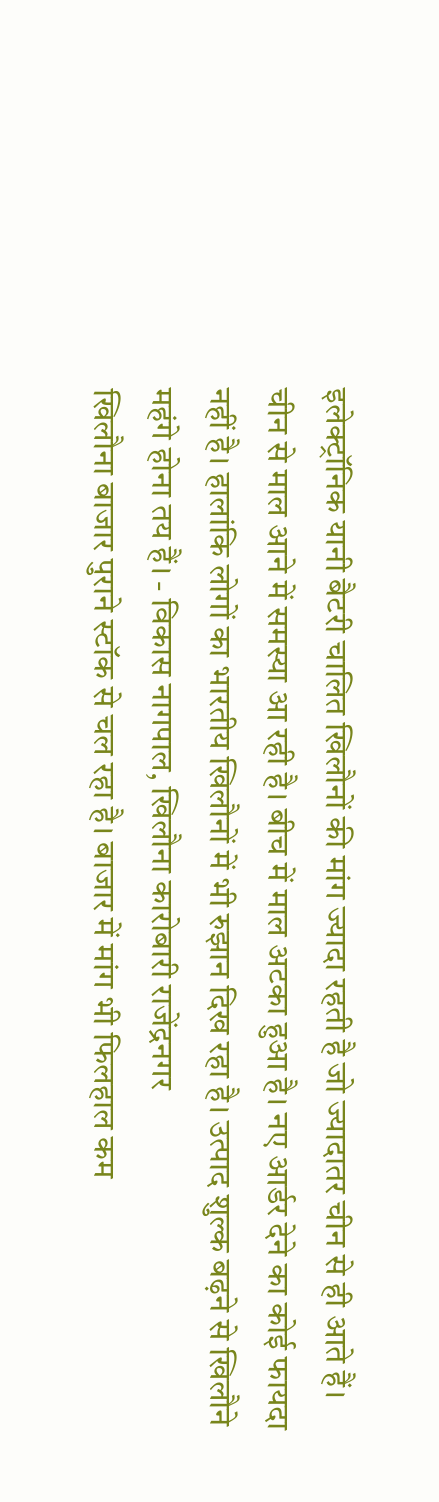इलेक्ट्रॉनिक यानी बैटरी चालित खिलौनों की मांग ज्यादा रहती है जो ज्यादातर चीन से ही आते हैं। चीन से माल आने में समस्या आ रही है। बीच में माल अटका हुआ है। नए आर्डर देने का कोई फायदा नहीं है। हालांकि लोगों का भारतीय खिलौनों में भी रुझान दिख रहा है। उत्पाद शुल्क बढ़ने से खिलौने महंगे होना तय हैं। - विकास नागपाल, खिलौना कारोबारी राजेंद्रनगर
खिलौना बाजार पुराने स्टॉक से चल रहा है। बाजार में मांग भी फिलहाल कम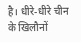है। धीरे-धीरे चीन के खिलौनों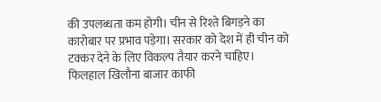की उपलब्धता कम होगी। चीन से रिश्ते बिगड़ने का कारोबार पर प्रभाव पड़ेगा। सरकार को देश में ही चीन को टक्कर देने के लिए विकल्प तैयार करने चाहिए। फिलहाल खिलौना बाजार काफी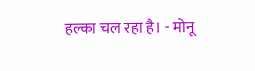हल्का चल रहा है। - मोनू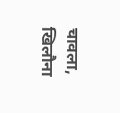चावला, खिलौना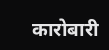कारोबारी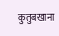कुतुबखाना